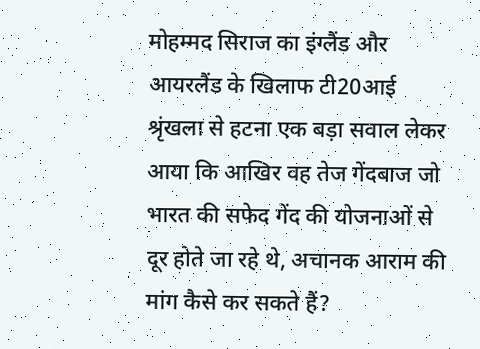मोहम्मद सिराज का इंग्लैंड और आयरलैंड के खिलाफ टी20आई श्रृंखला से हटना एक बड़ा सवाल लेकर आया कि आखिर वह तेज गेंदबाज जो भारत की सफेद गेंद की योजनाओं से दूर होते जा रहे थे, अचानक आराम की मांग कैसे कर सकते हैं?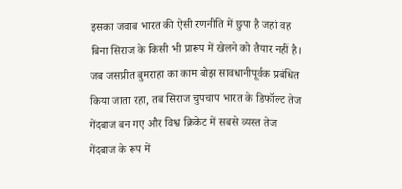इसका जवाब भारत की ऐसी रणनीति में छुपा है जहां वह बिना सिराज के किसी भी प्रारूप में खेलने को तैयार नहीं है।
जब जसप्रीत बुमराहा का काम बोझ सावधानीपूर्वक प्रबंधित किया जाता रहा, तब सिराज चुपचाप भारत के डिफॉल्ट तेज गेंदबाज बन गए और विश्व क्रिकेट में सबसे व्यस्त तेज गेंदबाज के रूप में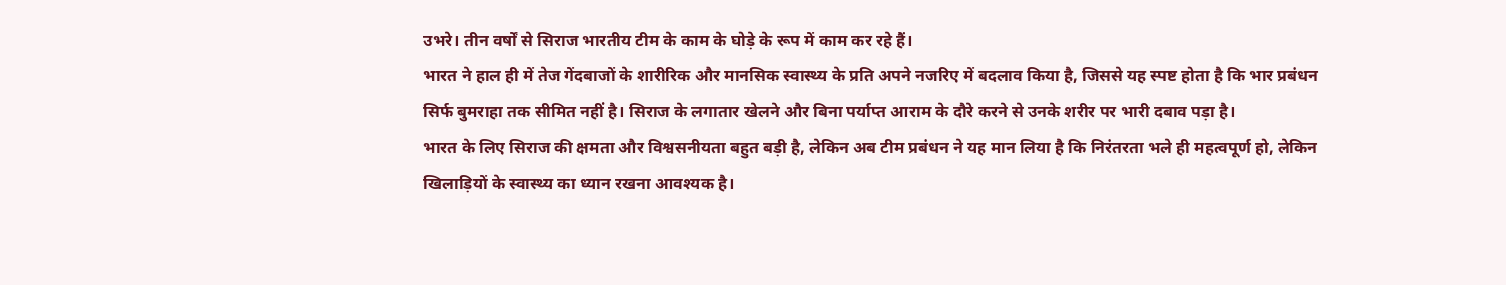उभरे। तीन वर्षों से सिराज भारतीय टीम के काम के घोड़े के रूप में काम कर रहे हैं।
भारत ने हाल ही में तेज गेंदबाजों के शारीरिक और मानसिक स्वास्थ्य के प्रति अपने नजरिए में बदलाव किया है, जिससे यह स्पष्ट होता है कि भार प्रबंधन सिर्फ बुमराहा तक सीमित नहीं है। सिराज के लगातार खेलने और बिना पर्याप्त आराम के दौरे करने से उनके शरीर पर भारी दबाव पड़ा है।
भारत के लिए सिराज की क्षमता और विश्वसनीयता बहुत बड़ी है, लेकिन अब टीम प्रबंधन ने यह मान लिया है कि निरंतरता भले ही महत्वपूर्ण हो, लेकिन खिलाड़ियों के स्वास्थ्य का ध्यान रखना आवश्यक है।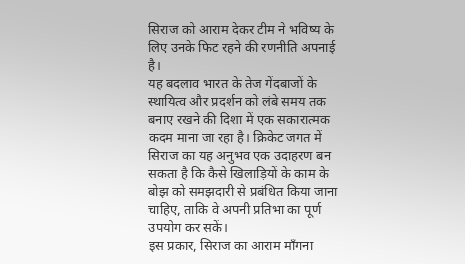सिराज को आराम देकर टीम ने भविष्य के लिए उनके फिट रहने की रणनीति अपनाई है।
यह बदलाव भारत के तेज गेंदबाजों के स्थायित्व और प्रदर्शन को लंबे समय तक बनाए रखने की दिशा में एक सकारात्मक कदम माना जा रहा है। क्रिकेट जगत में सिराज का यह अनुभव एक उदाहरण बन सकता है कि कैसे खिलाड़ियों के काम के बोझ को समझदारी से प्रबंधित किया जाना चाहिए, ताकि वे अपनी प्रतिभा का पूर्ण उपयोग कर सकें।
इस प्रकार, सिराज का आराम माँगना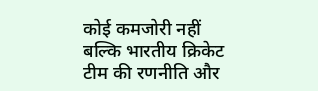कोई कमजोरी नहीं बल्कि भारतीय क्रिकेट टीम की रणनीति और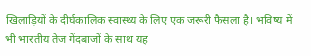खिलाड़ियों के दीर्घकालिक स्वास्थ्य के लिए एक जरूरी फैसला है। भविष्य में भी भारतीय तेज गेंदबाजों के साथ यह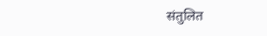संतुलित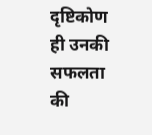दृष्टिकोण ही उनकी सफलता की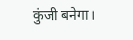कुंजी बनेगा।